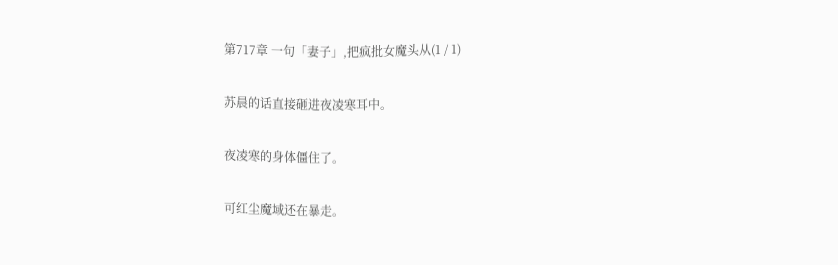第717章 一句「妻子」,把疯批女魔头从(1 / 1)

苏晨的话直接砸进夜凌寒耳中。

夜凌寒的身体僵住了。

可红尘魔域还在暴走。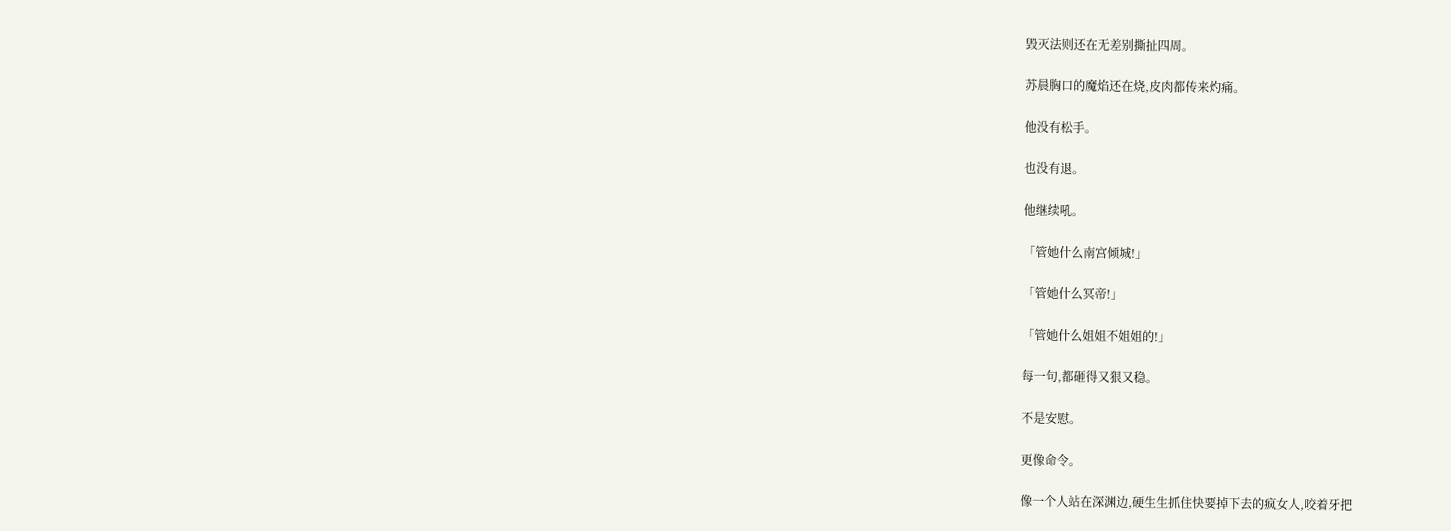毁灭法则还在无差别撕扯四周。

苏晨胸口的魔焰还在烧,皮肉都传来灼痛。

他没有松手。

也没有退。

他继续吼。

「管她什么南宫倾城!」

「管她什么冥帝!」

「管她什么姐姐不姐姐的!」

每一句,都砸得又狠又稳。

不是安慰。

更像命令。

像一个人站在深渊边,硬生生抓住快要掉下去的疯女人,咬着牙把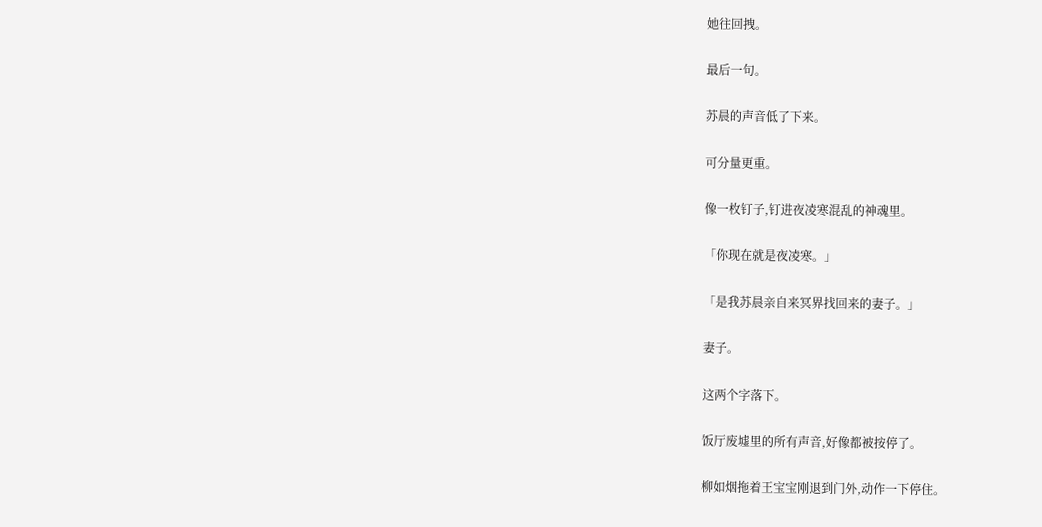她往回拽。

最后一句。

苏晨的声音低了下来。

可分量更重。

像一枚钉子,钉进夜凌寒混乱的神魂里。

「你现在就是夜凌寒。」

「是我苏晨亲自来冥界找回来的妻子。」

妻子。

这两个字落下。

饭厅废墟里的所有声音,好像都被按停了。

柳如烟拖着王宝宝刚退到门外,动作一下停住。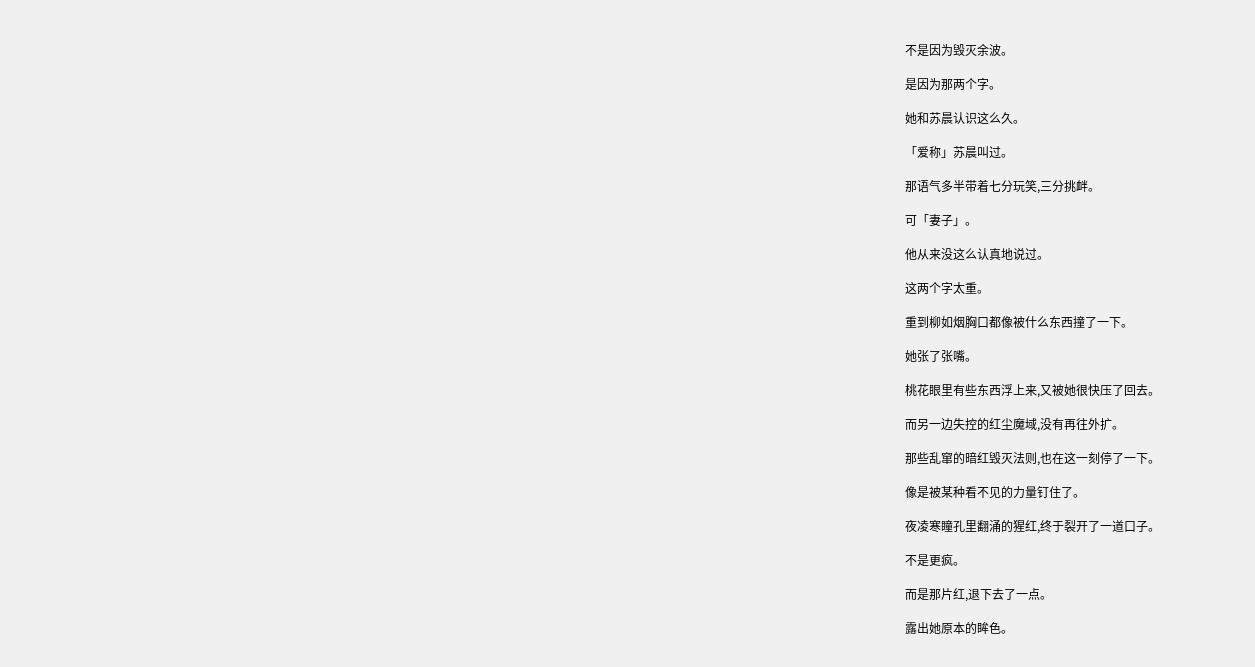不是因为毁灭余波。

是因为那两个字。

她和苏晨认识这么久。

「爱称」苏晨叫过。

那语气多半带着七分玩笑,三分挑衅。

可「妻子」。

他从来没这么认真地说过。

这两个字太重。

重到柳如烟胸口都像被什么东西撞了一下。

她张了张嘴。

桃花眼里有些东西浮上来,又被她很快压了回去。

而另一边失控的红尘魔域,没有再往外扩。

那些乱窜的暗红毁灭法则,也在这一刻停了一下。

像是被某种看不见的力量钉住了。

夜凌寒瞳孔里翻涌的猩红,终于裂开了一道口子。

不是更疯。

而是那片红,退下去了一点。

露出她原本的眸色。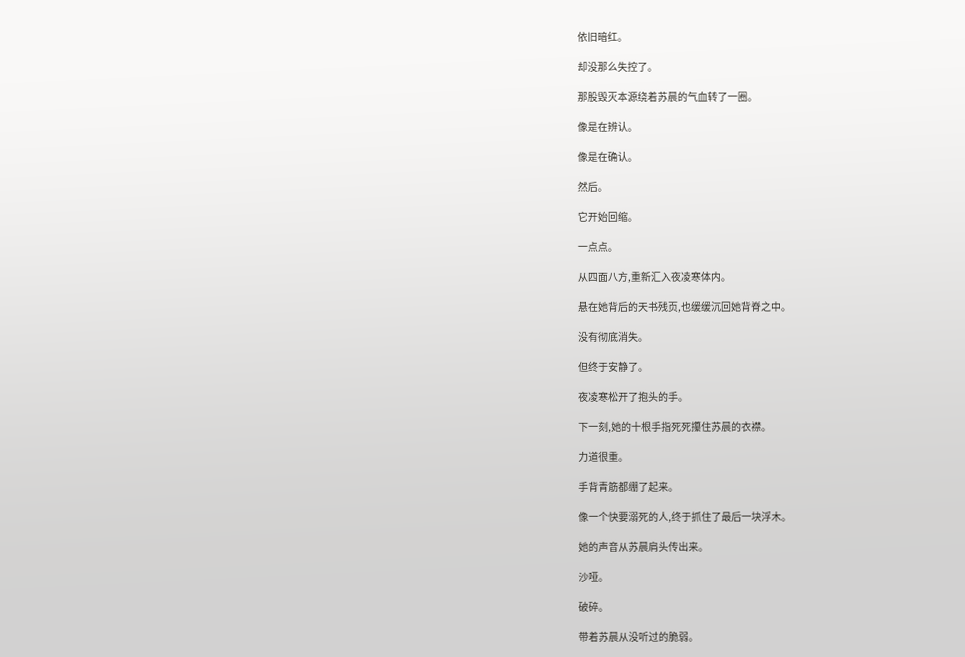依旧暗红。

却没那么失控了。

那股毁灭本源绕着苏晨的气血转了一圈。

像是在辨认。

像是在确认。

然后。

它开始回缩。

一点点。

从四面八方,重新汇入夜凌寒体内。

悬在她背后的天书残页,也缓缓沉回她背脊之中。

没有彻底消失。

但终于安静了。

夜凌寒松开了抱头的手。

下一刻,她的十根手指死死攥住苏晨的衣襟。

力道很重。

手背青筋都绷了起来。

像一个快要溺死的人,终于抓住了最后一块浮木。

她的声音从苏晨肩头传出来。

沙哑。

破碎。

带着苏晨从没听过的脆弱。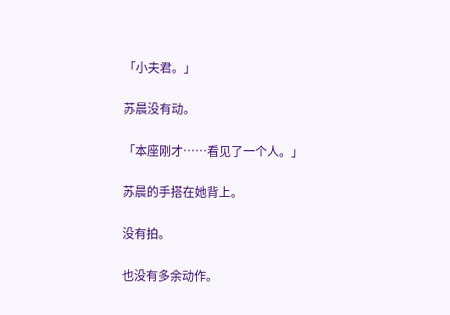「小夫君。」

苏晨没有动。

「本座刚才……看见了一个人。」

苏晨的手搭在她背上。

没有拍。

也没有多余动作。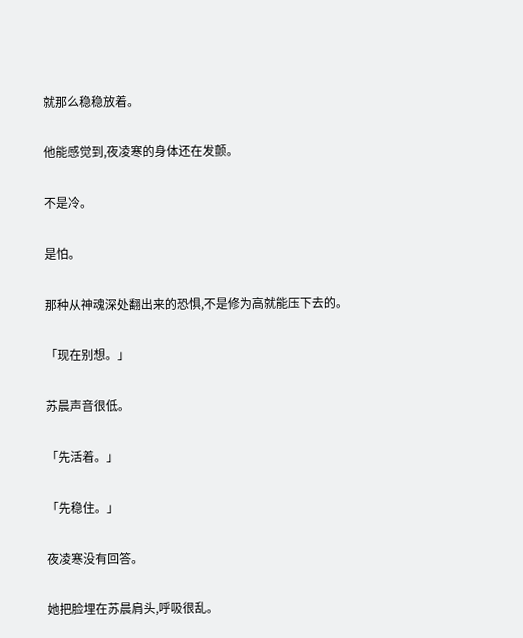就那么稳稳放着。

他能感觉到,夜凌寒的身体还在发颤。

不是冷。

是怕。

那种从神魂深处翻出来的恐惧,不是修为高就能压下去的。

「现在别想。」

苏晨声音很低。

「先活着。」

「先稳住。」

夜凌寒没有回答。

她把脸埋在苏晨肩头,呼吸很乱。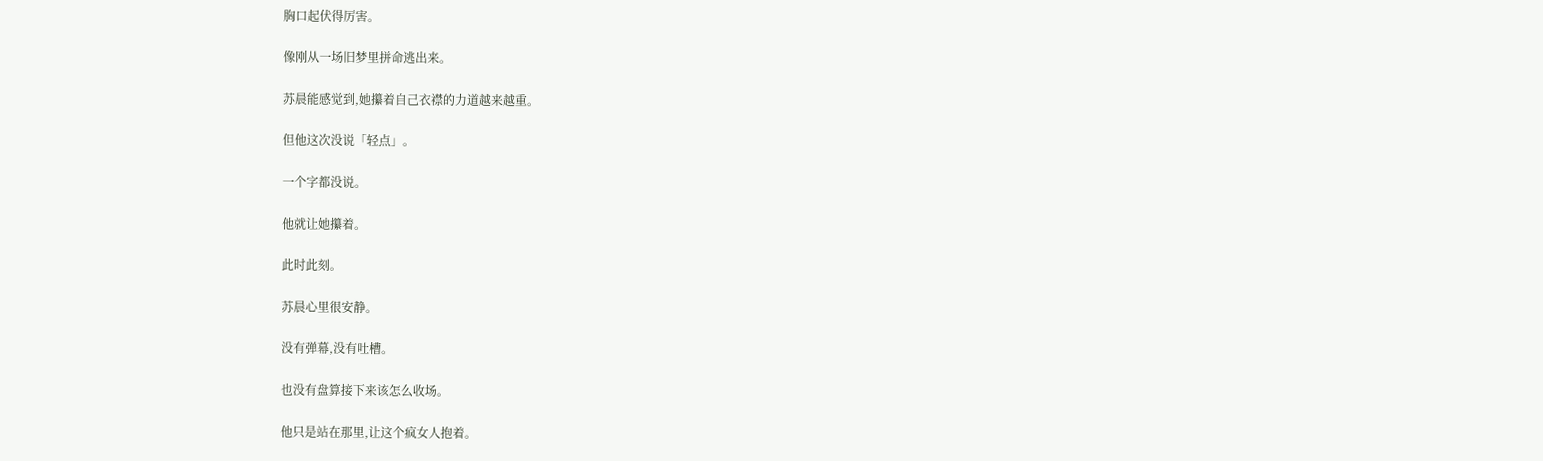胸口起伏得厉害。

像刚从一场旧梦里拼命逃出来。

苏晨能感觉到,她攥着自己衣襟的力道越来越重。

但他这次没说「轻点」。

一个字都没说。

他就让她攥着。

此时此刻。

苏晨心里很安静。

没有弹幕,没有吐槽。

也没有盘算接下来该怎么收场。

他只是站在那里,让这个疯女人抱着。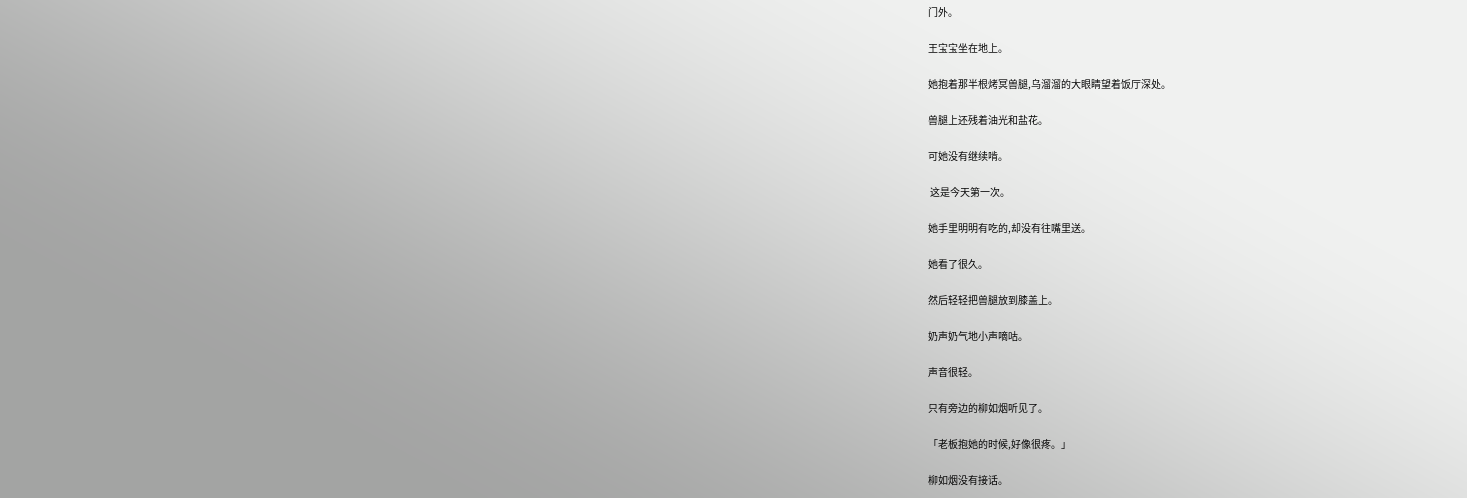门外。

王宝宝坐在地上。

她抱着那半根烤冥兽腿,乌溜溜的大眼睛望着饭厅深处。

兽腿上还残着油光和盐花。

可她没有继续啃。

 这是今天第一次。

她手里明明有吃的,却没有往嘴里送。

她看了很久。

然后轻轻把兽腿放到膝盖上。

奶声奶气地小声嘀咕。

声音很轻。

只有旁边的柳如烟听见了。

「老板抱她的时候,好像很疼。」

柳如烟没有接话。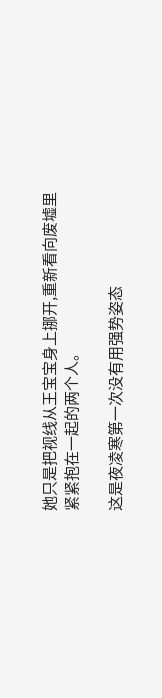她只是把视线从王宝宝身上挪开,重新看向废墟里紧紧抱在一起的两个人。

这是夜凌寒第一次没有用强势姿态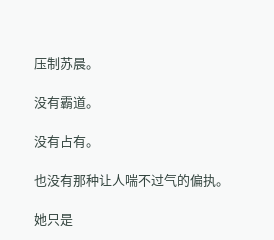压制苏晨。

没有霸道。

没有占有。

也没有那种让人喘不过气的偏执。

她只是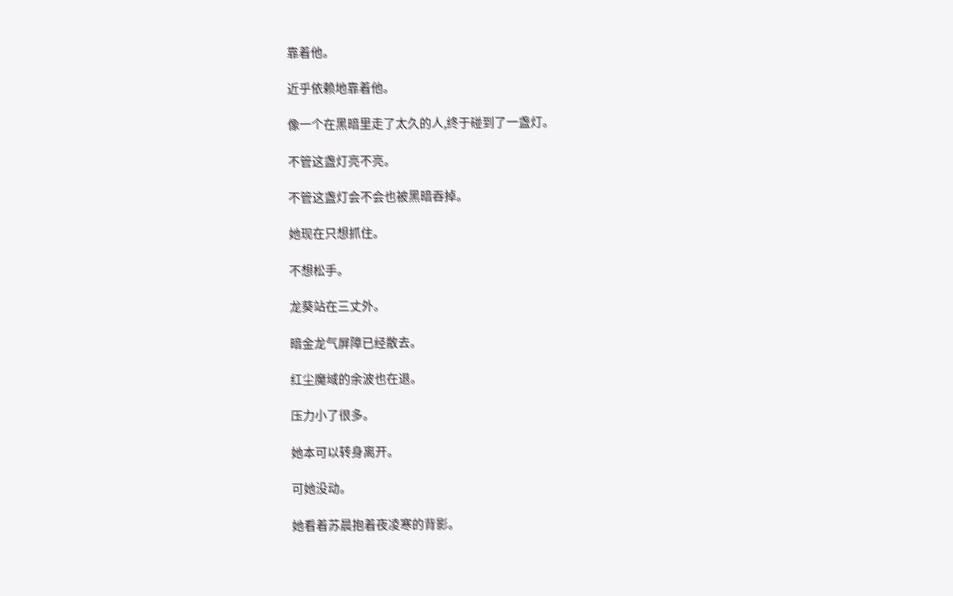靠着他。

近乎依赖地靠着他。

像一个在黑暗里走了太久的人,终于碰到了一盏灯。

不管这盏灯亮不亮。

不管这盏灯会不会也被黑暗吞掉。

她现在只想抓住。

不想松手。

龙葵站在三丈外。

暗金龙气屏障已经散去。

红尘魔域的余波也在退。

压力小了很多。

她本可以转身离开。

可她没动。

她看着苏晨抱着夜凌寒的背影。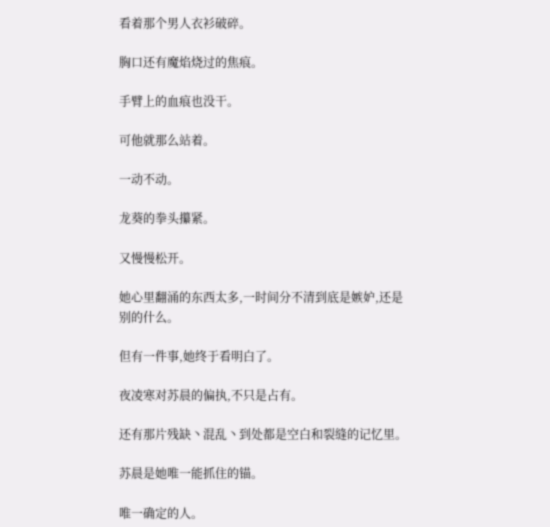看着那个男人衣衫破碎。

胸口还有魔焰烧过的焦痕。

手臂上的血痕也没干。

可他就那么站着。

一动不动。

龙葵的拳头攥紧。

又慢慢松开。

她心里翻涌的东西太多,一时间分不清到底是嫉妒,还是别的什么。

但有一件事,她终于看明白了。

夜凌寒对苏晨的偏执,不只是占有。

还有那片残缺丶混乱丶到处都是空白和裂缝的记忆里。

苏晨是她唯一能抓住的锚。

唯一确定的人。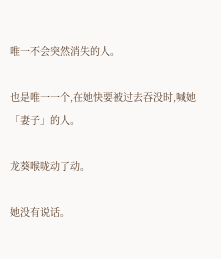唯一不会突然消失的人。

也是唯一一个,在她快要被过去吞没时,喊她「妻子」的人。

龙葵喉咙动了动。

她没有说话。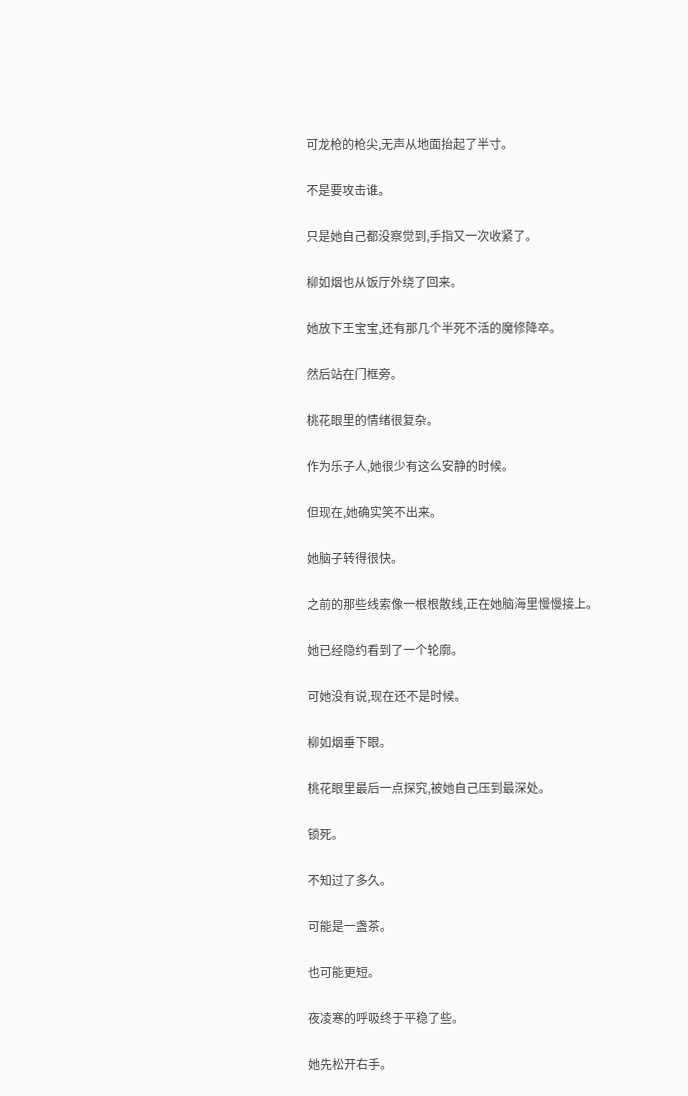可龙枪的枪尖,无声从地面抬起了半寸。

不是要攻击谁。

只是她自己都没察觉到,手指又一次收紧了。

柳如烟也从饭厅外绕了回来。

她放下王宝宝,还有那几个半死不活的魔修降卒。

然后站在门框旁。

桃花眼里的情绪很复杂。

作为乐子人,她很少有这么安静的时候。

但现在,她确实笑不出来。

她脑子转得很快。

之前的那些线索像一根根散线,正在她脑海里慢慢接上。

她已经隐约看到了一个轮廓。

可她没有说,现在还不是时候。

柳如烟垂下眼。

桃花眼里最后一点探究,被她自己压到最深处。

锁死。

不知过了多久。

可能是一盏茶。

也可能更短。

夜凌寒的呼吸终于平稳了些。

她先松开右手。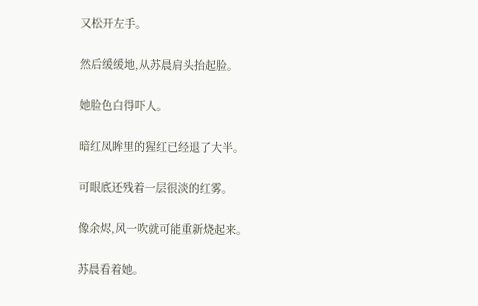又松开左手。

然后缓缓地,从苏晨肩头抬起脸。

她脸色白得吓人。

暗红凤眸里的猩红已经退了大半。

可眼底还残着一层很淡的红雾。

像余烬,风一吹就可能重新烧起来。

苏晨看着她。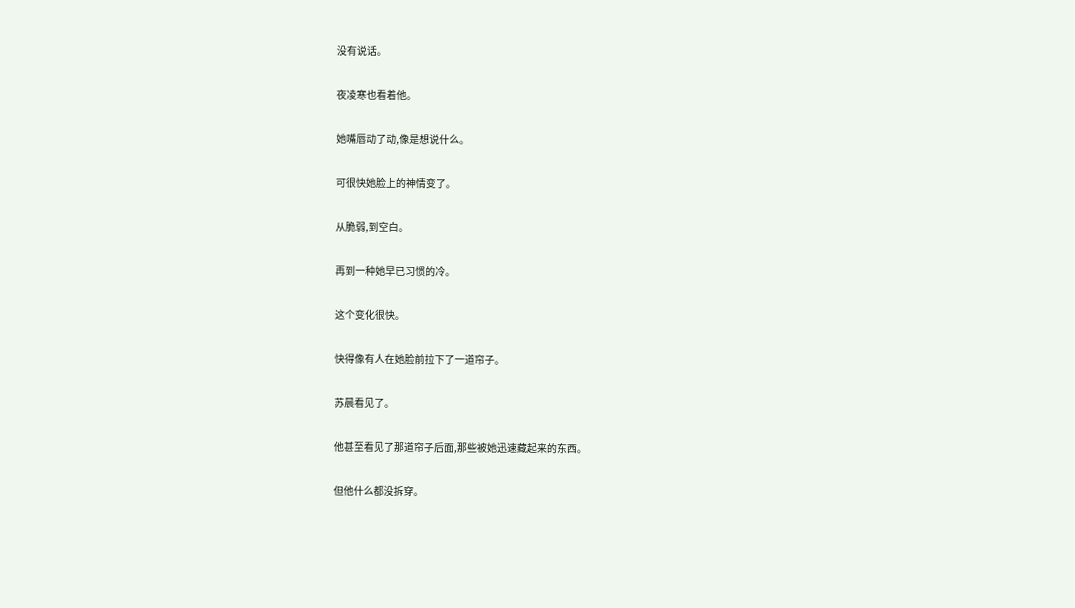没有说话。

夜凌寒也看着他。

她嘴唇动了动,像是想说什么。

可很快她脸上的神情变了。

从脆弱,到空白。

再到一种她早已习惯的冷。

这个变化很快。

快得像有人在她脸前拉下了一道帘子。

苏晨看见了。

他甚至看见了那道帘子后面,那些被她迅速藏起来的东西。

但他什么都没拆穿。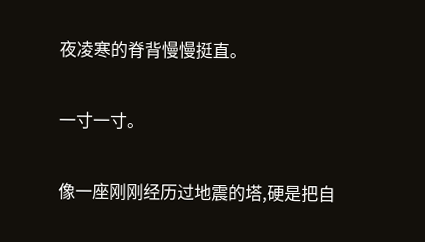夜凌寒的脊背慢慢挺直。

一寸一寸。

像一座刚刚经历过地震的塔,硬是把自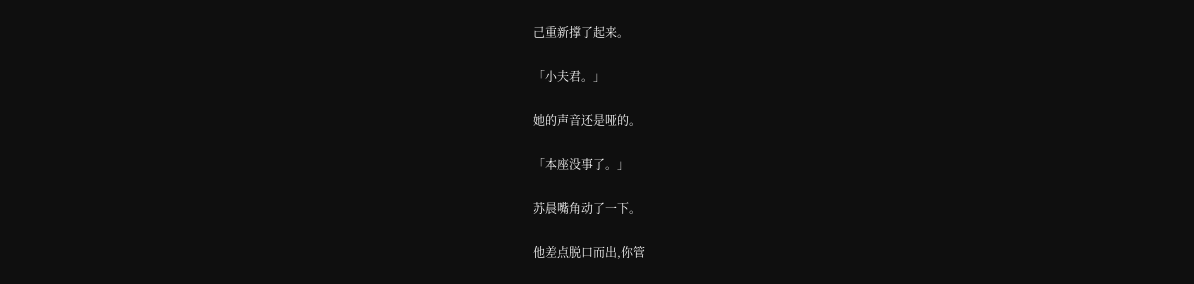己重新撑了起来。

「小夫君。」

她的声音还是哑的。

「本座没事了。」

苏晨嘴角动了一下。

他差点脱口而出,你管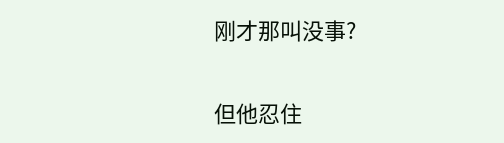刚才那叫没事?

但他忍住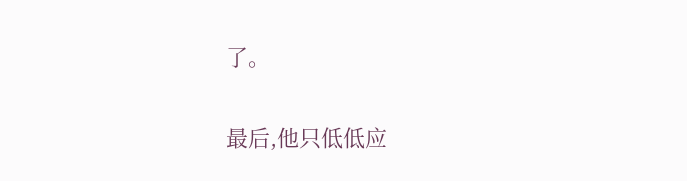了。

最后,他只低低应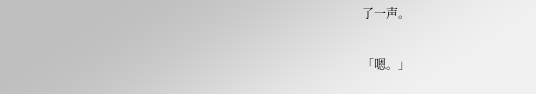了一声。

「嗯。」